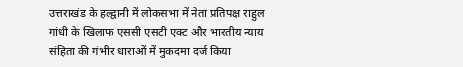उत्तराखंड के हल्द्वानी में लोकसभा में नेता प्रतिपक्ष राहुल गांधी के खिलाफ एससी एसटी एक्ट और भारतीय न्याय संहिता की गंभीर धाराओं में मुकदमा दर्ज किया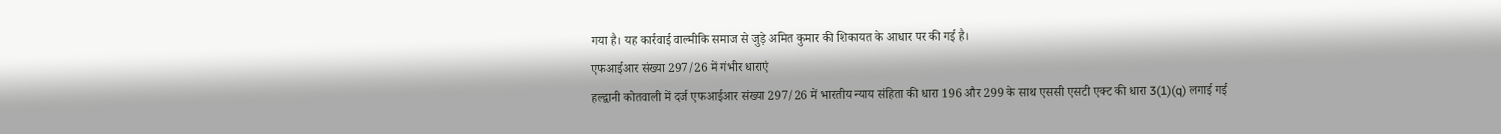गया है। यह कार्रवाई वाल्मीकि समाज से जुड़े अमित कुमार की शिकायत के आधार पर की गई है।
एफआईआर संख्या 297/26 में गंभीर धाराएं
हल्द्वानी कोतवाली में दर्ज एफआईआर संख्या 297/26 में भारतीय न्याय संहिता की धारा 196 और 299 के साथ एससी एसटी एक्ट की धारा 3(1)(q) लगाई गई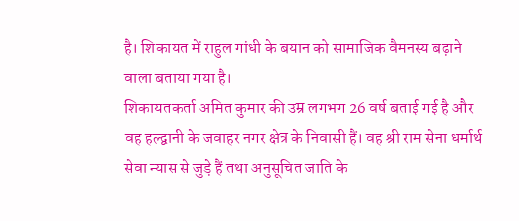है। शिकायत में राहुल गांधी के बयान को सामाजिक वैमनस्य बढ़ाने वाला बताया गया है।
शिकायतकर्ता अमित कुमार की उम्र लगभग 26 वर्ष बताई गई है और वह हल्द्वानी के जवाहर नगर क्षेत्र के निवासी हैं। वह श्री राम सेना धर्मार्थ सेवा न्यास से जुड़े हैं तथा अनुसूचित जाति के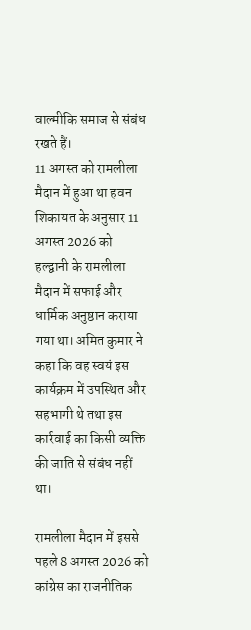वाल्मीकि समाज से संबंध रखते हैं।
11 अगस्त को रामलीला मैदान में हुआ था हवन
शिकायत के अनुसार 11 अगस्त 2026 को हल्द्वानी के रामलीला मैदान में सफाई और धार्मिक अनुष्ठान कराया गया था। अमित कुमार ने कहा कि वह स्वयं इस कार्यक्रम में उपस्थित और सहभागी थे तथा इस कार्रवाई का किसी व्यक्ति की जाति से संबंध नहीं था।

रामलीला मैदान में इससे पहले 8 अगस्त 2026 को कांग्रेस का राजनीतिक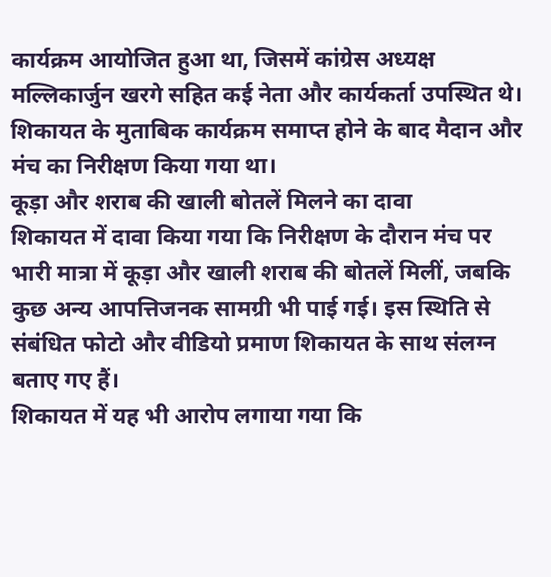कार्यक्रम आयोजित हुआ था, जिसमें कांग्रेस अध्यक्ष मल्लिकार्जुन खरगे सहित कई नेता और कार्यकर्ता उपस्थित थे। शिकायत के मुताबिक कार्यक्रम समाप्त होने के बाद मैदान और मंच का निरीक्षण किया गया था।
कूड़ा और शराब की खाली बोतलें मिलने का दावा
शिकायत में दावा किया गया कि निरीक्षण के दौरान मंच पर भारी मात्रा में कूड़ा और खाली शराब की बोतलें मिलीं, जबकि कुछ अन्य आपत्तिजनक सामग्री भी पाई गई। इस स्थिति से संबंधित फोटो और वीडियो प्रमाण शिकायत के साथ संलग्न बताए गए हैं।
शिकायत में यह भी आरोप लगाया गया कि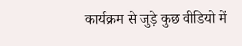कार्यक्रम से जुड़े कुछ वीडियो में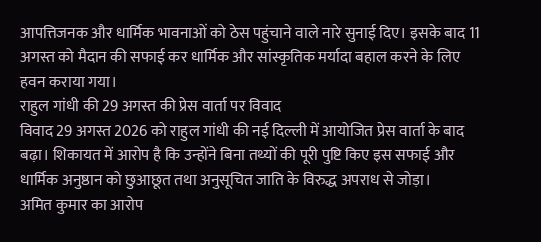आपत्तिजनक और धार्मिक भावनाओं को ठेस पहुंचाने वाले नारे सुनाई दिए। इसके बाद 11 अगस्त को मैदान की सफाई कर धार्मिक और सांस्कृतिक मर्यादा बहाल करने के लिए हवन कराया गया।
राहुल गांधी की 29 अगस्त की प्रेस वार्ता पर विवाद
विवाद 29 अगस्त 2026 को राहुल गांधी की नई दिल्ली में आयोजित प्रेस वार्ता के बाद बढ़ा। शिकायत में आरोप है कि उन्होंने बिना तथ्यों की पूरी पुष्टि किए इस सफाई और धार्मिक अनुष्ठान को छुआछूत तथा अनुसूचित जाति के विरुद्ध अपराध से जोड़ा।
अमित कुमार का आरोप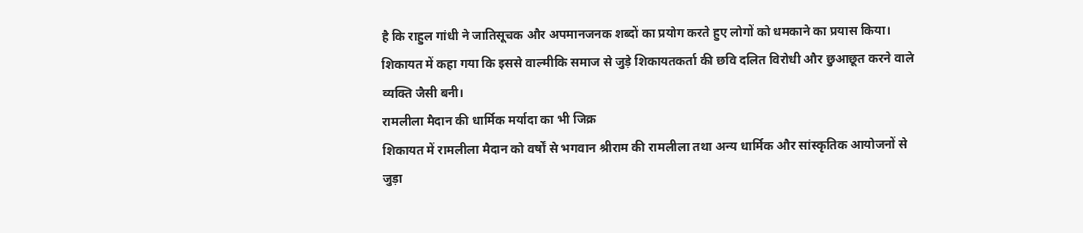है कि राहुल गांधी ने जातिसूचक और अपमानजनक शब्दों का प्रयोग करते हुए लोगों को धमकाने का प्रयास किया। शिकायत में कहा गया कि इससे वाल्मीकि समाज से जुड़े शिकायतकर्ता की छवि दलित विरोधी और छुआछूत करने वाले व्यक्ति जैसी बनी।
रामलीला मैदान की धार्मिक मर्यादा का भी जिक्र
शिकायत में रामलीला मैदान को वर्षों से भगवान श्रीराम की रामलीला तथा अन्य धार्मिक और सांस्कृतिक आयोजनों से जुड़ा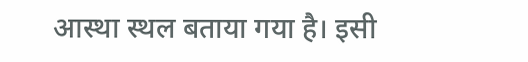आस्था स्थल बताया गया है। इसी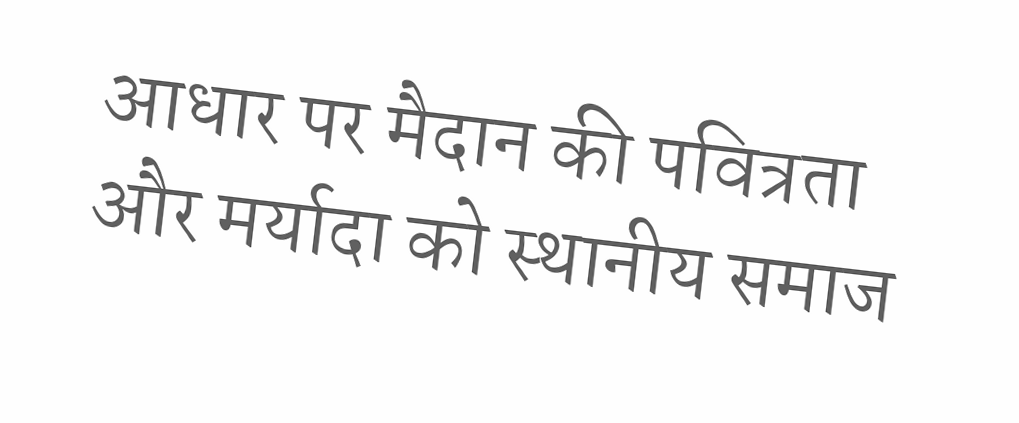आधार पर मैदान की पवित्रता और मर्यादा को स्थानीय समाज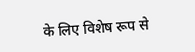के लिए विशेष रूप से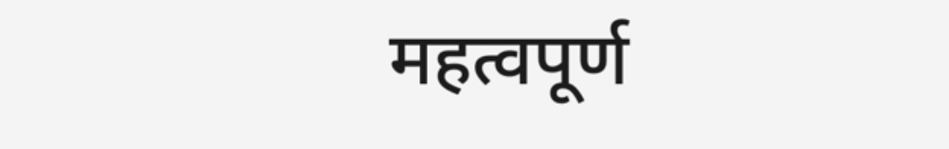महत्वपूर्ण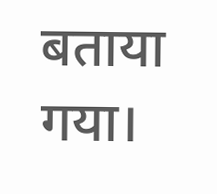बताया गया।